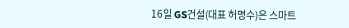16일 GS건설(대표 허명수)은 스마트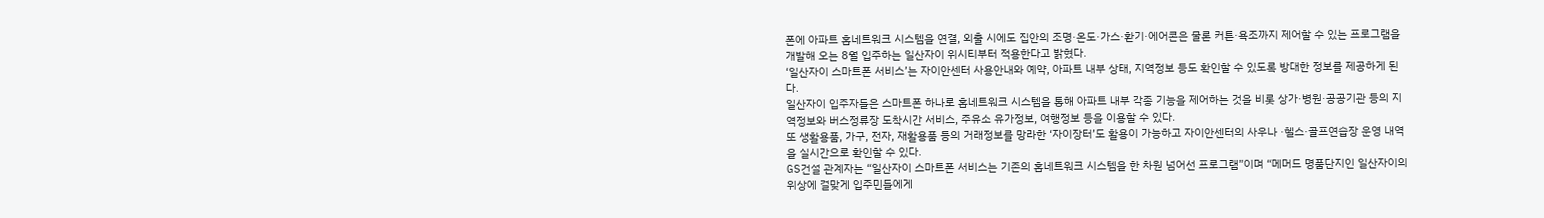폰에 아파트 홈네트워크 시스템을 연결, 외출 시에도 집안의 조명·온도·가스·환기·에어콘은 물론 커튼·욕조까지 제어할 수 있는 프로그램을 개발해 오는 8월 입주하는 일산자이 위시티부터 적용한다고 밝혔다.
‘일산자이 스마트폰 서비스’는 자이안센터 사용안내와 예약, 아파트 내부 상태, 지역정보 등도 확인할 수 있도록 방대한 정보를 제공하게 된다.
일산자이 입주자들은 스마트폰 하나로 홈네트워크 시스템을 통해 아파트 내부 각종 기능을 제어하는 것을 비롯 상가·병원·공공기관 등의 지역정보와 버스정류장 도착시간 서비스, 주유소 유가정보, 여행정보 등을 이용할 수 있다.
또 생활용품, 가구, 전자, 재활용품 등의 거래정보를 망라한 ‘자이장터’도 활용이 가능하고 자이안센터의 사우나 ·헬스·골프연습장 운영 내역을 실시간으로 확인할 수 있다.
GS건설 관계자는 “일산자이 스마트폰 서비스는 기존의 홈네트워크 시스템을 한 차원 넘어선 프로그램”이며 “메머드 명품단지인 일산자이의 위상에 걸맞게 입주민들에게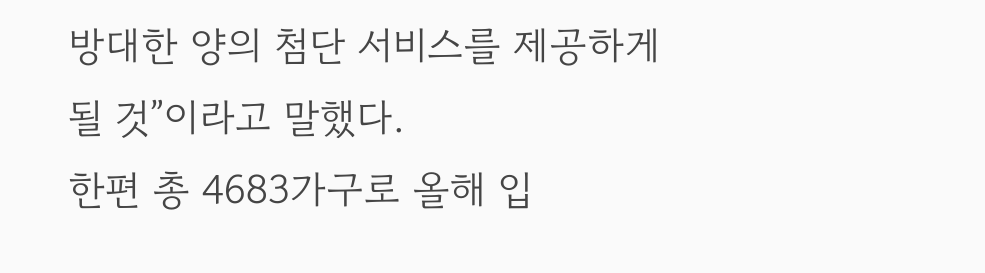방대한 양의 첨단 서비스를 제공하게 될 것”이라고 말했다.
한편 총 4683가구로 올해 입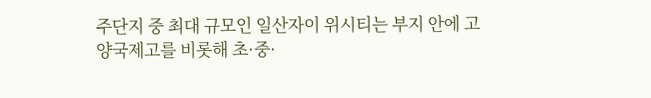주단지 중 최대 규모인 일산자이 위시티는 부지 안에 고양국제고를 비롯해 초·중·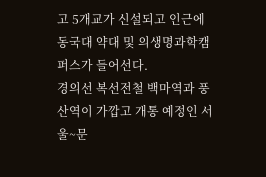고 5개교가 신설되고 인근에 동국대 약대 및 의생명과학캠퍼스가 들어선다.
경의선 복선전철 백마역과 풍산역이 가깝고 개통 예정인 서울~문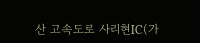산 고속도로 사리현IC(가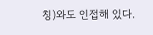칭)와도 인접해 있다.